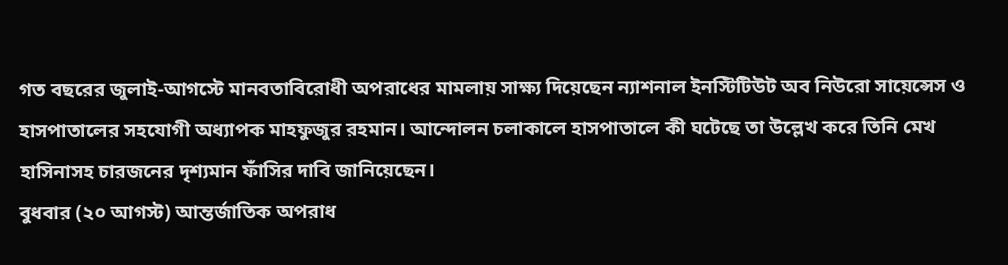গত বছরের জুলাই-আগস্টে মানবতাবিরোধী অপরাধের মামলায় সাক্ষ্য দিয়েছেন ন্যাশনাল ইনস্টিটিউট অব নিউরো সায়েন্সেস ও হাসপাতালের সহযোগী অধ্যাপক মাহফুজুর রহমান। আন্দোলন চলাকালে হাসপাতালে কী ঘটেছে তা উল্লেখ করে তিনি মেখ হাসিনাসহ চারজনের দৃশ্যমান ফাঁসির দাবি জানিয়েছেন।
বুধবার (২০ আগস্ট) আন্তর্জাতিক অপরাধ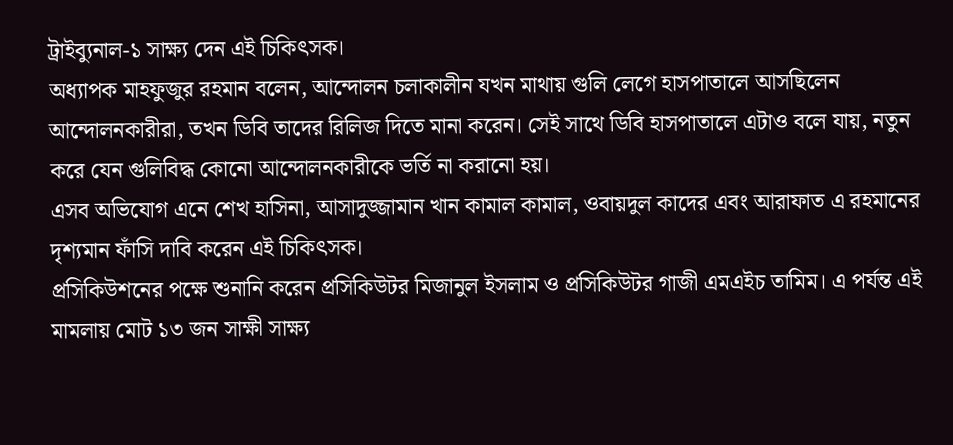ট্রাইব্যুনাল-১ সাক্ষ্য দেন এই চিকিৎসক।
অধ্যাপক মাহফুজুর রহমান বলেন, আন্দোলন চলাকালীন যখন মাথায় গুলি লেগে হাসপাতালে আসছিলেন আন্দোলনকারীরা, তখন ডিবি তাদের রিলিজ দিতে মানা করেন। সেই সাথে ডিবি হাসপাতালে এটাও বলে যায়, নতুন করে যেন গুলিবিদ্ধ কোনো আন্দোলনকারীকে ভর্তি না করানো হয়।
এসব অভিযোগ এনে শেখ হাসিনা, আসাদুজ্জামান খান কামাল কামাল, ওবায়দুল কাদের এবং আরাফাত এ রহমানের দৃশ্যমান ফাঁসি দাবি করেন এই চিকিৎসক।
প্রসিকিউশনের পক্ষে শুনানি করেন প্রসিকিউটর মিজানুল ইসলাম ও প্রসিকিউটর গাজী এমএইচ তামিম। এ পর্যন্ত এই মামলায় মোট ১৩ জন সাক্ষী সাক্ষ্য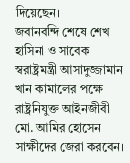দিয়েছেন।
জবানবন্দি শেষে শেখ হাসিনা ও সাবেক স্বরাষ্ট্রমন্ত্রী আসাদুজ্জামান খান কামালের পক্ষে রাষ্ট্রনিযুক্ত আইনজীবী মো. আমির হোসেন সাক্ষীদের জেরা করবেন।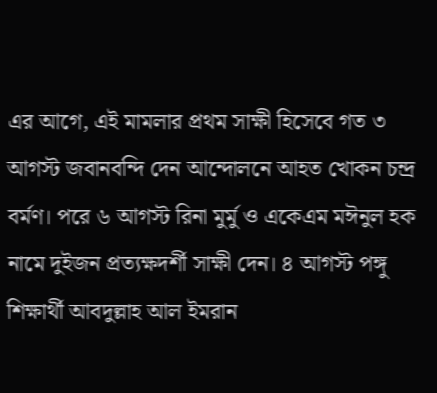এর আগে, এই মামলার প্রথম সাক্ষী হিসেবে গত ৩ আগস্ট জবানবন্দি দেন আন্দোলনে আহত খোকন চন্দ্র বর্মণ। পরে ৬ আগস্ট রিনা মুর্মু ও একেএম মঈনুল হক নামে দুইজন প্রত্যক্ষদর্শী সাক্ষী দেন। ৪ আগস্ট পঙ্গু শিক্ষার্থী আবদুল্লাহ আল ইমরান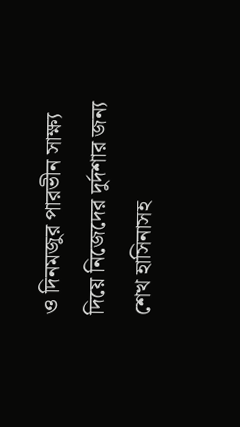ও দিনমজুর পারভীন সাক্ষ্য দিয়ে নিজেদের দুর্দশার জন্য শেখ হাসিনাসহ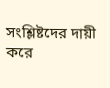সংশ্লিষ্টদের দায়ী করে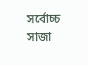সর্বোচ্চ সাজা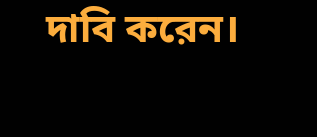দাবি করেন।